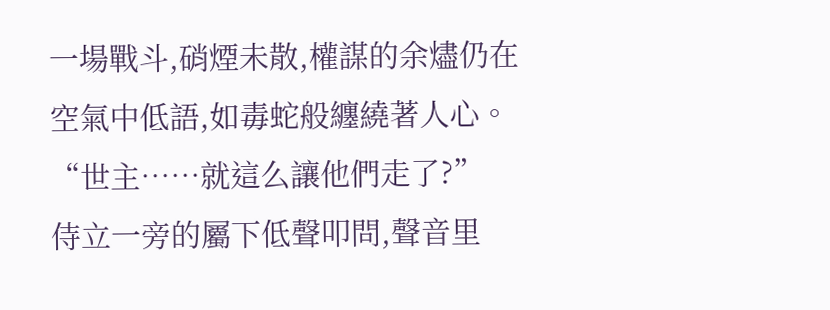一場戰斗,硝煙未散,權謀的余燼仍在空氣中低語,如毒蛇般纏繞著人心。
“世主……就這么讓他們走了?”
侍立一旁的屬下低聲叩問,聲音里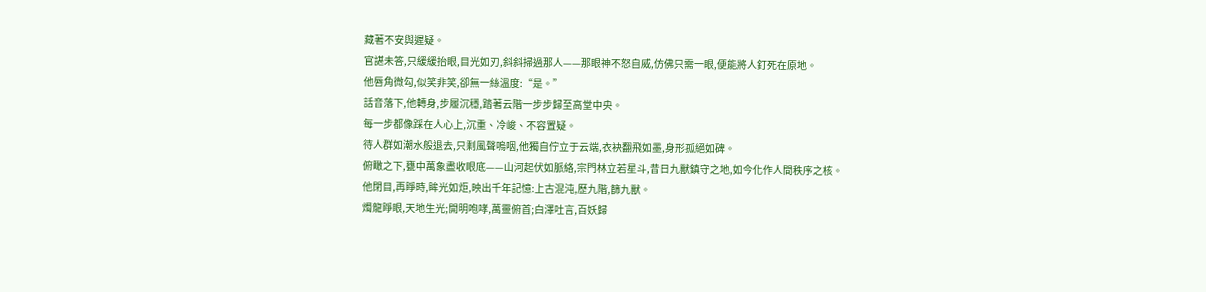藏著不安與遲疑。
官諶未答,只緩緩抬眼,目光如刃,斜斜掃過那人——那眼神不怒自威,仿佛只需一眼,便能將人釘死在原地。
他唇角微勾,似笑非笑,卻無一絲溫度:“是。”
話音落下,他轉身,步履沉穩,踏著云階一步步歸至高堂中央。
每一步都像踩在人心上,沉重、冷峻、不容置疑。
待人群如潮水般退去,只剩風聲嗚咽,他獨自佇立于云端,衣袂翻飛如墨,身形孤絕如碑。
俯瞰之下,甕中萬象盡收眼底——山河起伏如脈絡,宗門林立若星斗,昔日九獸鎮守之地,如今化作人間秩序之核。
他閉目,再睜時,眸光如炬,映出千年記憶:上古混沌,歷九階,篩九獸。
燭龍睜眼,天地生光;開明咆哮,萬靈俯首;白澤吐言,百妖歸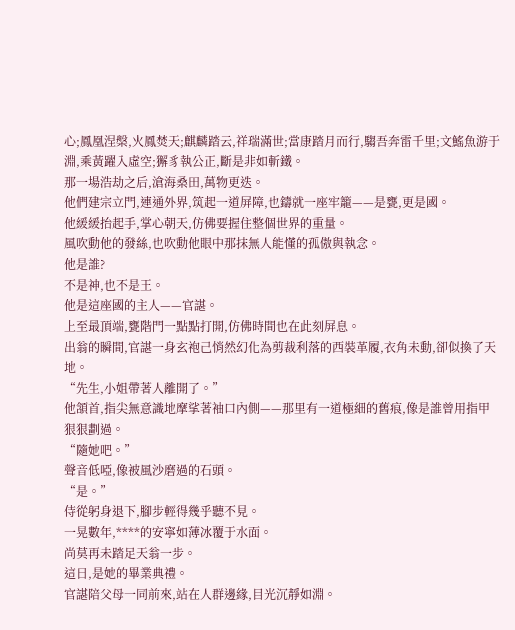心;鳳凰涅槃,火鳳焚天;麒麟踏云,祥瑞滿世;當康踏月而行,騶吾奔雷千里;文鰩魚游于淵,乘黃躍入虛空;獬豸執公正,斷是非如斬鐵。
那一場浩劫之后,滄海桑田,萬物更迭。
他們建宗立門,連通外界,筑起一道屏障,也鑄就一座牢籠——是甕,更是國。
他緩緩抬起手,掌心朝天,仿佛要握住整個世界的重量。
風吹動他的發絲,也吹動他眼中那抹無人能懂的孤傲與執念。
他是誰?
不是神,也不是王。
他是這座國的主人——官諶。
上至最頂端,甕階門一點點打開,仿佛時間也在此刻屏息。
出翁的瞬間,官諶一身玄袍己悄然幻化為剪裁利落的西裝革履,衣角未動,卻似換了天地。
“先生,小姐帶著人離開了。”
他頷首,指尖無意識地摩挲著袖口內側——那里有一道極細的舊痕,像是誰曾用指甲狠狠劃過。
“隨她吧。”
聲音低啞,像被風沙磨過的石頭。
“是。”
侍從躬身退下,腳步輕得幾乎聽不見。
一晃數年,****的安寧如薄冰覆于水面。
尚莫再未踏足天翁一步。
這日,是她的畢業典禮。
官諶陪父母一同前來,站在人群邊緣,目光沉靜如淵。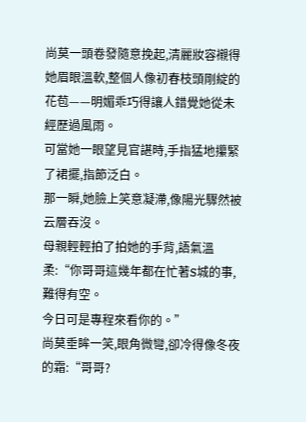尚莫一頭卷發隨意挽起,清麗妝容襯得她眉眼溫軟,整個人像初春枝頭剛綻的花苞——明媚乖巧得讓人錯覺她從未經歷過風雨。
可當她一眼望見官諶時,手指猛地攥緊了裙擺,指節泛白。
那一瞬,她臉上笑意凝滯,像陽光驟然被云層吞沒。
母親輕輕拍了拍她的手背,語氣溫柔:“你哥哥這幾年都在忙著S城的事,難得有空。
今日可是專程來看你的。”
尚莫垂眸一笑,眼角微彎,卻冷得像冬夜的霜:“哥哥?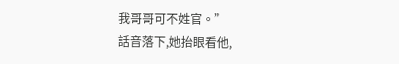我哥哥可不姓官。”
話音落下,她抬眼看他,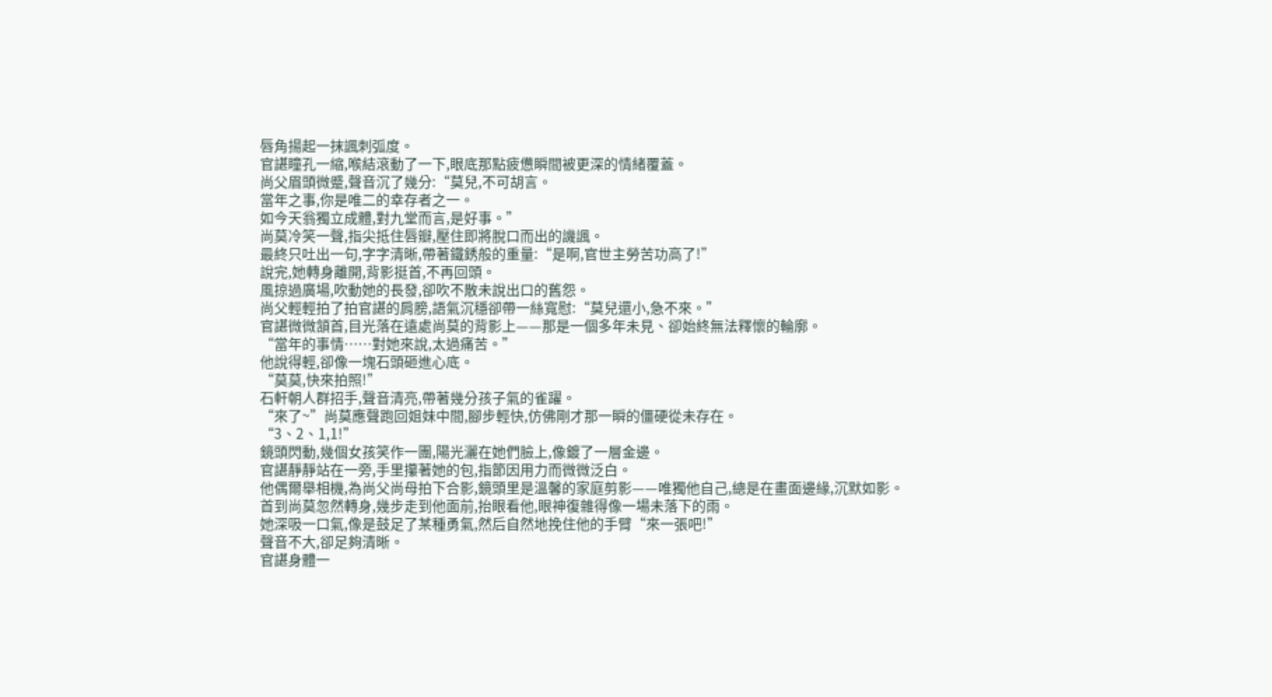唇角揚起一抹諷刺弧度。
官諶瞳孔一縮,喉結滾動了一下,眼底那點疲憊瞬間被更深的情緒覆蓋。
尚父眉頭微蹙,聲音沉了幾分:“莫兒,不可胡言。
當年之事,你是唯二的幸存者之一。
如今天翁獨立成體,對九堂而言,是好事。”
尚莫冷笑一聲,指尖抵住唇瓣,壓住即將脫口而出的譏諷。
最終只吐出一句,字字清晰,帶著鐵銹般的重量:“是啊,官世主勞苦功高了!”
說完,她轉身離開,背影挺首,不再回頭。
風掠過廣場,吹動她的長發,卻吹不散未說出口的舊怨。
尚父輕輕拍了拍官諶的肩膀,語氣沉穩卻帶一絲寬慰:“莫兒還小,急不來。”
官諶微微頷首,目光落在遠處尚莫的背影上——那是一個多年未見、卻始終無法釋懷的輪廓。
“當年的事情……對她來說,太過痛苦。”
他說得輕,卻像一塊石頭砸進心底。
“莫莫,快來拍照!”
石軒朝人群招手,聲音清亮,帶著幾分孩子氣的雀躍。
“來了~”尚莫應聲跑回姐妹中間,腳步輕快,仿佛剛才那一瞬的僵硬從未存在。
“3、2、1,1!”
鏡頭閃動,幾個女孩笑作一團,陽光灑在她們臉上,像鍍了一層金邊。
官諶靜靜站在一旁,手里攥著她的包,指節因用力而微微泛白。
他偶爾舉相機,為尚父尚母拍下合影,鏡頭里是溫馨的家庭剪影——唯獨他自己,總是在畫面邊緣,沉默如影。
首到尚莫忽然轉身,幾步走到他面前,抬眼看他,眼神復雜得像一場未落下的雨。
她深吸一口氣,像是鼓足了某種勇氣,然后自然地挽住他的手臂“來一張吧!”
聲音不大,卻足夠清晰。
官諶身體一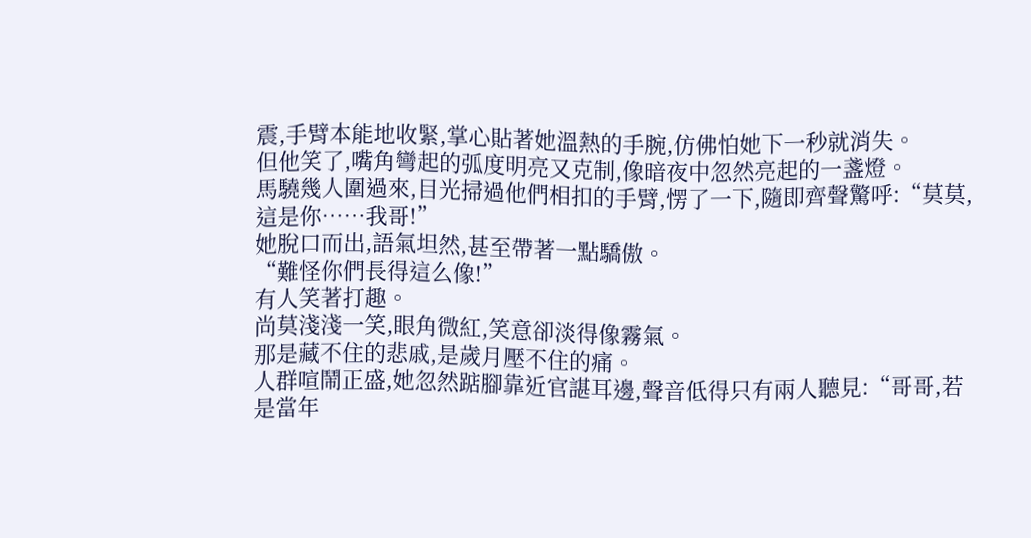震,手臂本能地收緊,掌心貼著她溫熱的手腕,仿佛怕她下一秒就消失。
但他笑了,嘴角彎起的弧度明亮又克制,像暗夜中忽然亮起的一盞燈。
馬驍幾人圍過來,目光掃過他們相扣的手臂,愣了一下,隨即齊聲驚呼:“莫莫,這是你……我哥!”
她脫口而出,語氣坦然,甚至帶著一點驕傲。
“難怪你們長得這么像!”
有人笑著打趣。
尚莫淺淺一笑,眼角微紅,笑意卻淡得像霧氣。
那是藏不住的悲戚,是歲月壓不住的痛。
人群喧鬧正盛,她忽然踮腳靠近官諶耳邊,聲音低得只有兩人聽見:“哥哥,若是當年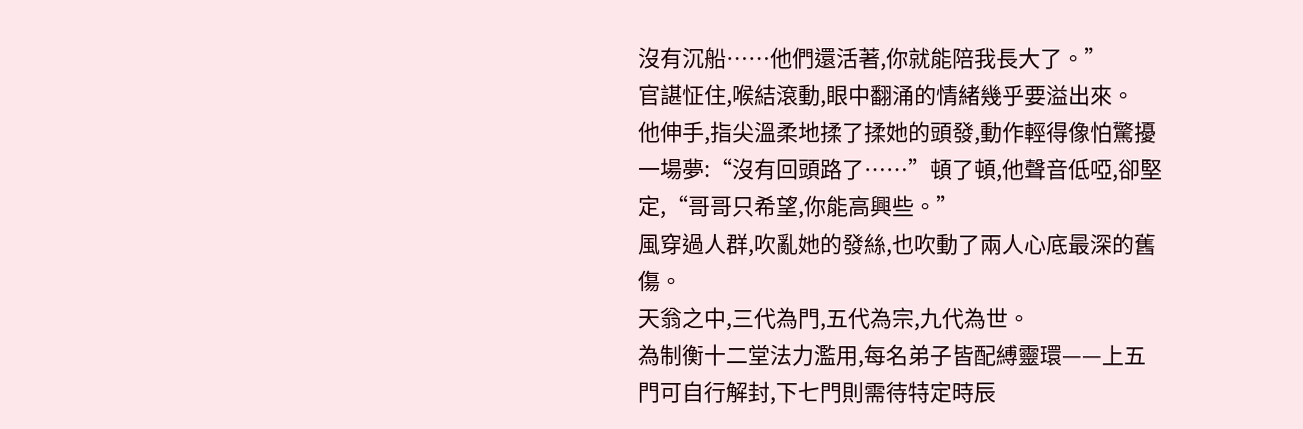沒有沉船……他們還活著,你就能陪我長大了。”
官諶怔住,喉結滾動,眼中翻涌的情緒幾乎要溢出來。
他伸手,指尖溫柔地揉了揉她的頭發,動作輕得像怕驚擾一場夢:“沒有回頭路了……”頓了頓,他聲音低啞,卻堅定,“哥哥只希望,你能高興些。”
風穿過人群,吹亂她的發絲,也吹動了兩人心底最深的舊傷。
天翁之中,三代為門,五代為宗,九代為世。
為制衡十二堂法力濫用,每名弟子皆配縛靈環——上五門可自行解封,下七門則需待特定時辰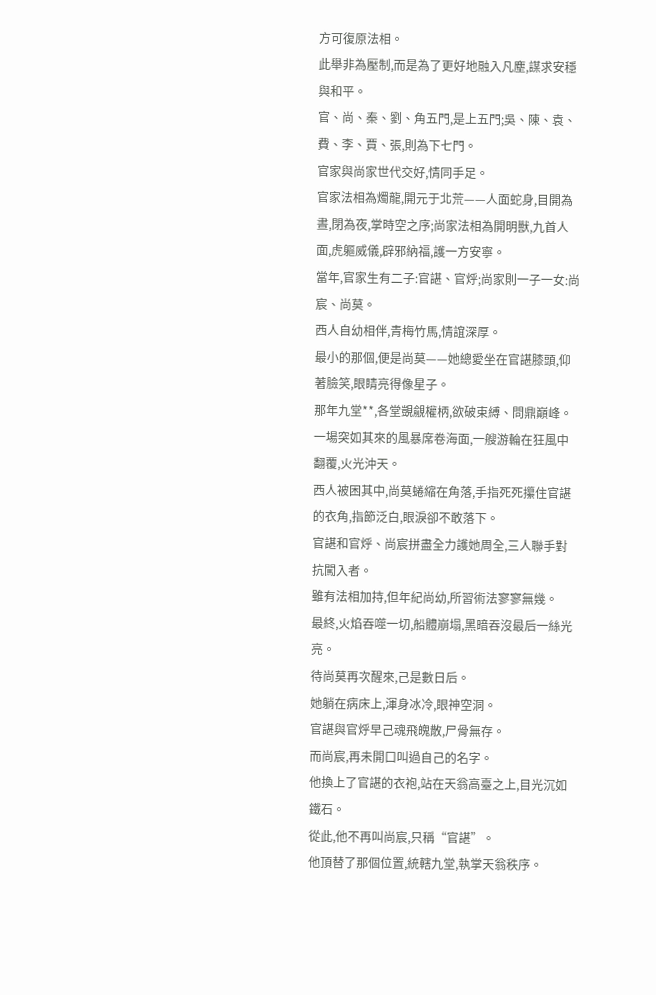方可復原法相。
此舉非為壓制,而是為了更好地融入凡塵,謀求安穩與和平。
官、尚、秦、劉、角五門,是上五門;吳、陳、袁、費、李、賈、張,則為下七門。
官家與尚家世代交好,情同手足。
官家法相為燭龍,開元于北荒——人面蛇身,目開為晝,閉為夜,掌時空之序;尚家法相為開明獸,九首人面,虎軀威儀,辟邪納福,護一方安寧。
當年,官家生有二子:官諶、官烀;尚家則一子一女:尚宸、尚莫。
西人自幼相伴,青梅竹馬,情誼深厚。
最小的那個,便是尚莫——她總愛坐在官諶膝頭,仰著臉笑,眼睛亮得像星子。
那年九堂**,各堂覬覦權柄,欲破束縛、問鼎巔峰。
一場突如其來的風暴席卷海面,一艘游輪在狂風中翻覆,火光沖天。
西人被困其中,尚莫蜷縮在角落,手指死死攥住官諶的衣角,指節泛白,眼淚卻不敢落下。
官諶和官烀、尚宸拼盡全力護她周全,三人聯手對抗闖入者。
雖有法相加持,但年紀尚幼,所習術法寥寥無幾。
最終,火焰吞噬一切,船體崩塌,黑暗吞沒最后一絲光亮。
待尚莫再次醒來,己是數日后。
她躺在病床上,渾身冰冷,眼神空洞。
官諶與官烀早己魂飛魄散,尸骨無存。
而尚宸,再未開口叫過自己的名字。
他換上了官諶的衣袍,站在天翁高臺之上,目光沉如鐵石。
從此,他不再叫尚宸,只稱“官諶”。
他頂替了那個位置,統轄九堂,執掌天翁秩序。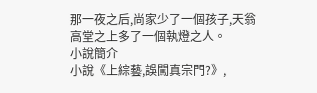那一夜之后,尚家少了一個孩子,天翁高堂之上多了一個執燈之人。
小說簡介
小說《上綜藝,誤闖真宗門?》,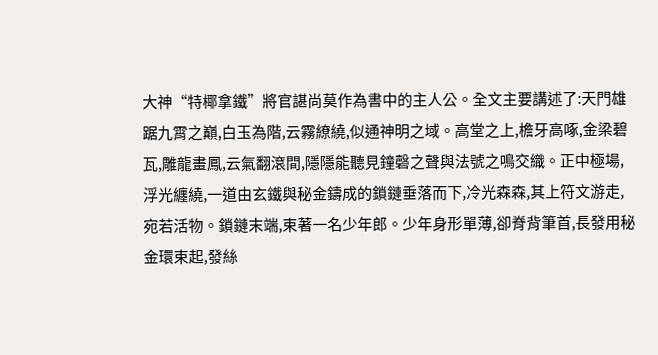大神“特椰拿鐵”將官諶尚莫作為書中的主人公。全文主要講述了:天門雄踞九霄之巔,白玉為階,云霧繚繞,似通神明之域。高堂之上,檐牙高啄,金梁碧瓦,雕龍畫鳳,云氣翻滾間,隱隱能聽見鐘磬之聲與法號之鳴交織。正中極場,浮光纏繞,一道由玄鐵與秘金鑄成的鎖鏈垂落而下,冷光森森,其上符文游走,宛若活物。鎖鏈末端,束著一名少年郎。少年身形單薄,卻脊背筆首,長發用秘金環束起,發絲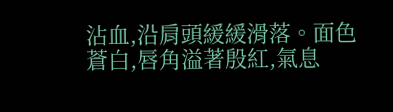沾血,沿肩頭緩緩滑落。面色蒼白,唇角溢著殷紅,氣息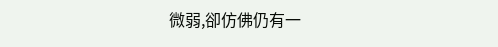微弱,卻仿佛仍有一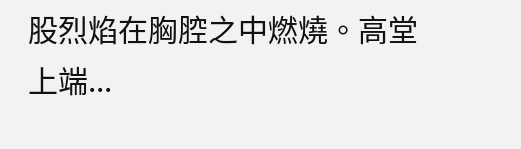股烈焰在胸腔之中燃燒。高堂上端...